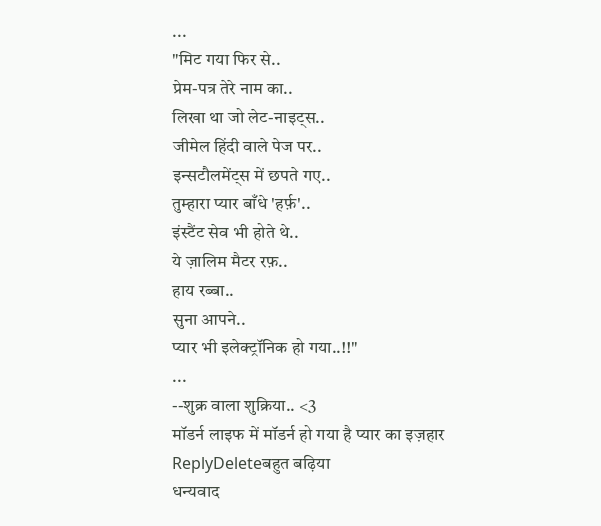...
"मिट गया फिर से..
प्रेम-पत्र तेरे नाम का..
लिखा था जो लेट-नाइट्स..
जीमेल हिंदी वाले पेज पर..
इन्सटौलमेंट्स में छपते गए..
तुम्हारा प्यार बाँधे 'हर्फ़'..
इंस्टैंट सेव भी होते थे..
ये ज़ालिम मैटर रफ़..
हाय रब्बा..
सुना आपने..
प्यार भी इलेक्ट्रॉनिक हो गया..!!"
...
--शुक्र वाला शुक्रिया.. <3
मॉडर्न लाइफ में मॉडर्न हो गया है प्यार का इज़हार
ReplyDeleteबहुत बढ़िया
धन्यवाद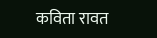कविता रावत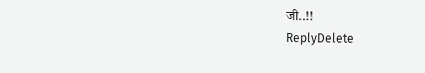जी..!!
ReplyDelete